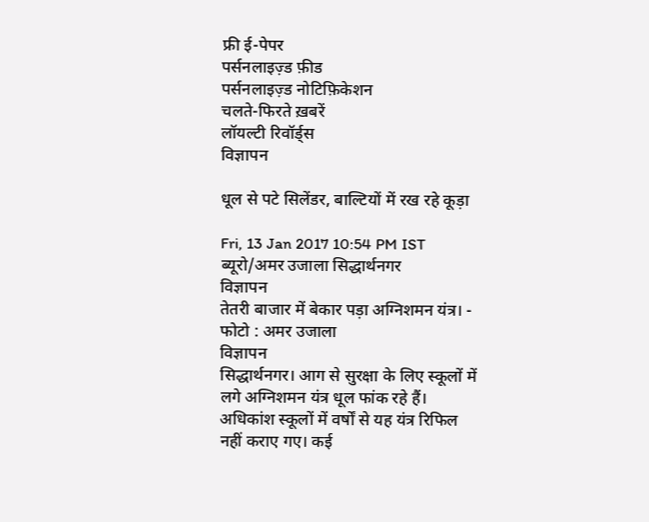फ्री ई-पेपर
पर्सनलाइज़्ड फ़ीड
पर्सनलाइज़्ड नोटिफ़िकेशन
चलते-फिरते ख़बरें
लॉयल्टी रिवॉर्ड्स
विज्ञापन

धूल से पटे सिलेंडर, बाल्टियों में रख रहे कूड़ा

Fri, 13 Jan 2017 10:54 PM IST
ब्यूरो/अमर उजाला सिद्धार्थनगर
विज्ञापन
तेतरी बाजार में बेकार पड़ा अग्निशमन यंत्र। - फोटो : अमर उजाला
विज्ञापन
सिद्धार्थनगर। आग से सुरक्षा के लिए स्कूलों में लगे अग्निशमन यंत्र धूल फांक रहे हैं। अधिकांश स्कूलों में वर्षों से यह यंत्र रिफिल नहीं कराए गए। कई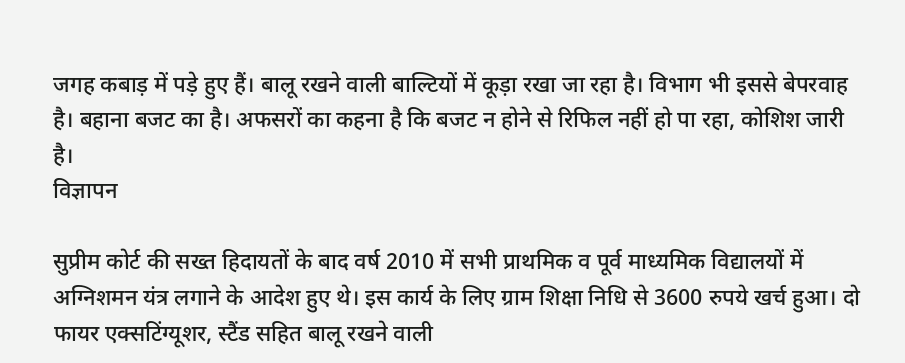जगह कबाड़ में पड़े हुए हैं। बालू रखने वाली बाल्टियों में कूड़ा रखा जा रहा है। विभाग भी इससे बेपरवाह है। बहाना बजट का है। अफसरों का कहना है कि बजट न होने से रिफिल नहीं हो पा रहा, कोशिश जारी है।
विज्ञापन

सुप्रीम कोर्ट की सख्त हिदायतों के बाद वर्ष 2010 में सभी प्राथमिक व पूर्व माध्यमिक विद्यालयों में अग्निशमन यंत्र लगाने के आदेश हुए थे। इस कार्य के लिए ग्राम शिक्षा निधि से 3600 रुपये खर्च हुआ। दो फायर एक्सटिंग्यूशर, स्टैंड सहित बालू रखने वाली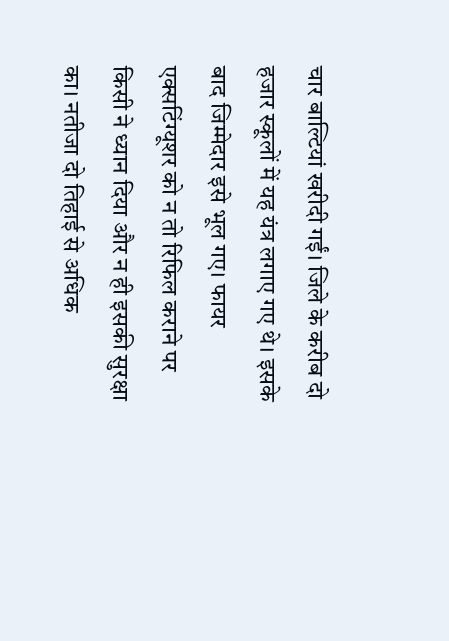चार बाल्टियां खरीदी गईं। जिले के करीब दो हजार स्कूलों में यह यंत्र लगाए गए थे। इसके बाद जिम्मेदार इसे भूल गए। फायर एक्सटिंग्यूशर को न तो रिफिल कराने पर किसी ने ध्यान दिया और न ही इसकी सुरक्षा का। नतीजा दो तिहाई से अधिक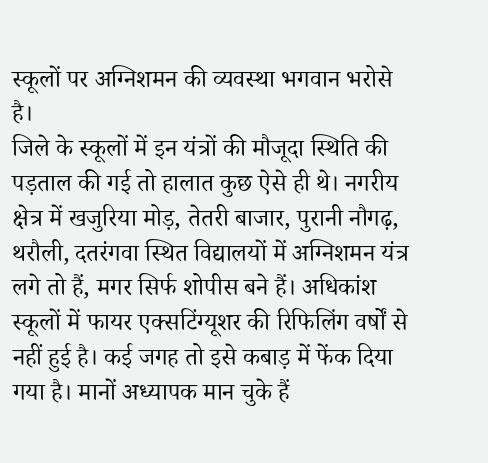स्कूलों पर अग्निशमन की व्यवस्था भगवान भरोसे है।
जिले के स्कूलों में इन यंत्रों की मौजूदा स्थिति की पड़ताल की गई तो हालात कुछ ऐसे ही थे। नगरीय क्षेत्र में खजुरिया मोड़, तेतरी बाजार, पुरानी नौगढ़, थरौली, दतरंगवा स्थित विद्यालयों में अग्निशमन यंत्र लगे तो हैं, मगर सिर्फ शोपीस बने हैं। अधिकांश स्कूलों में फायर एक्सटिंग्यूशर की रिफिलिंग वर्षों से नहीं हुई है। कई जगह तो इसे कबाड़ में फेंक दिया गया है। मानों अध्यापक मान चुके हैं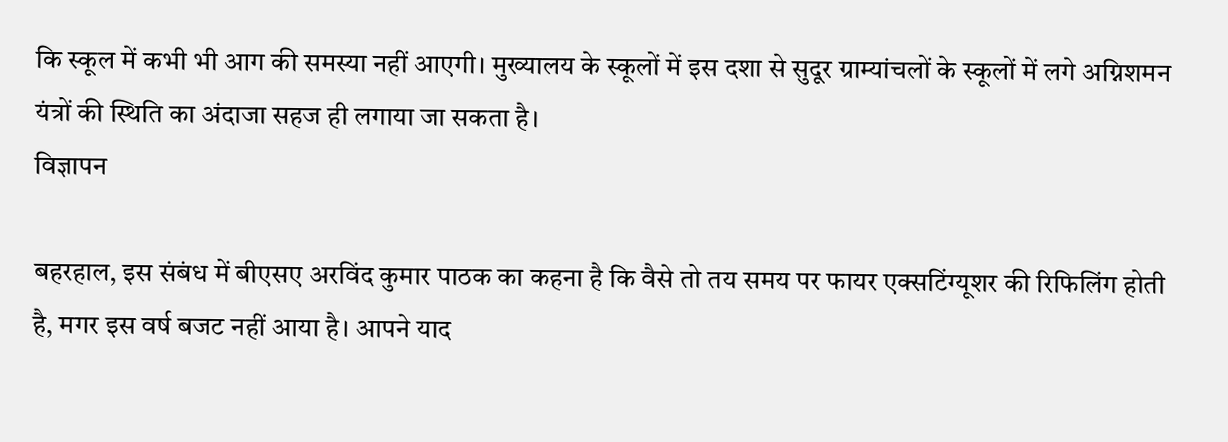कि स्कूल में कभी भी आग की समस्या नहीं आएगी। मुख्यालय के स्कूलों में इस दशा से सुदूर ग्राम्यांचलों के स्कूलों में लगे अग्निशमन यंत्रों की स्थिति का अंदाजा सहज ही लगाया जा सकता है।
विज्ञापन

बहरहाल, इस संबंध में बीएसए अरविंद कुमार पाठक का कहना है कि वैसे तो तय समय पर फायर एक्सटिंग्यूशर की रिफिलिंग होती है, मगर इस वर्ष बजट नहीं आया है। आपने याद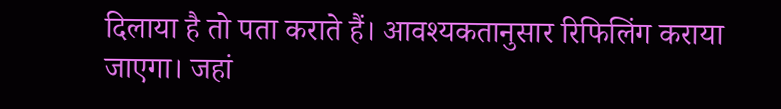दिलाया है तो पता कराते हैं। आवश्यकतानुसार रिफिलिंग कराया जाएगा। जहां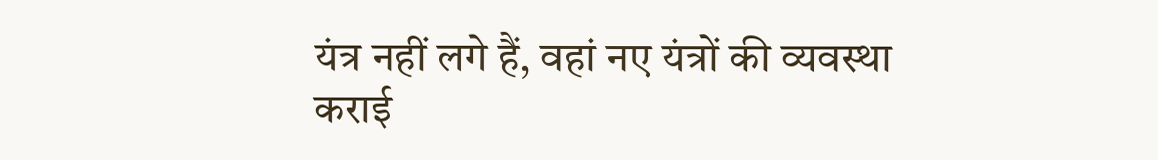यंत्र नहीं लगे हैं, वहां नए यंत्रों की व्यवस्था कराई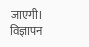जाएगी।
विज्ञापन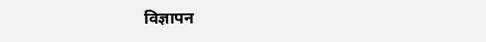विज्ञापन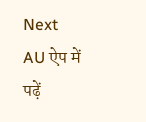Next
AU ऐप में पढ़ें